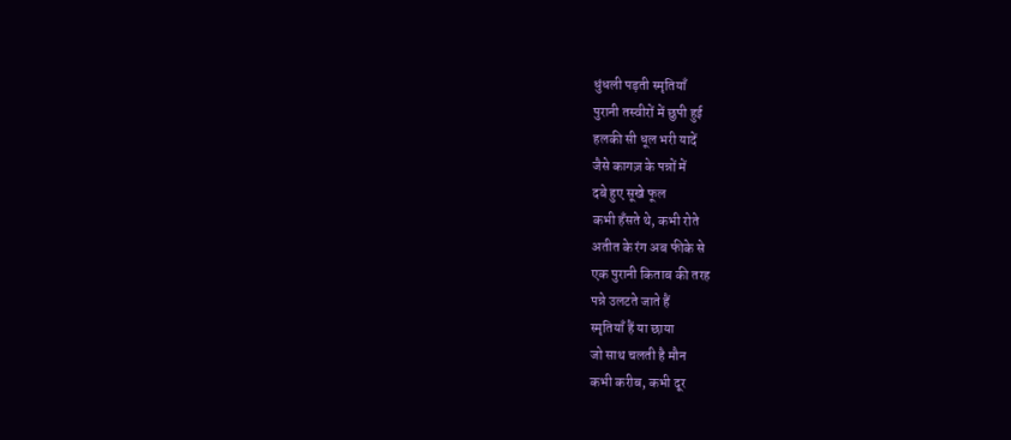धुंधली पड़ती स्मृतियाँ
पुरानी तस्वीरों में छुपी हुई
हलकी सी धूल भरी यादें
जैसे कागज़ के पन्नों में
दबे हुए सूखे फूल
कभी हँसते थे, कभी रोते
अतीत के रंग अब फीके से
एक पुरानी किताब की तरह
पन्ने उलटते जाते हैं
स्मृतियाँ हैं या छाया
जो साथ चलती है मौन
कभी करीब, कभी दूर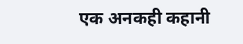एक अनकही कहानी